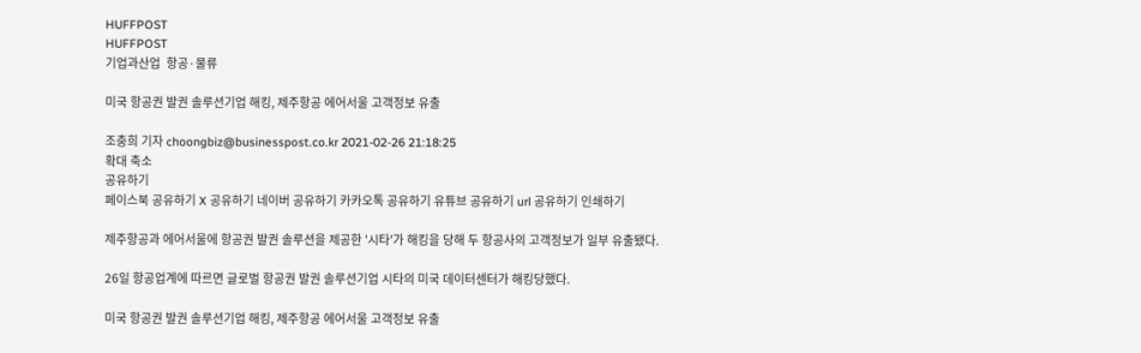HUFFPOST
HUFFPOST
기업과산업  항공·물류

미국 항공권 발권 솔루션기업 해킹, 제주항공 에어서울 고객정보 유출

조충희 기자 choongbiz@businesspost.co.kr 2021-02-26 21:18:25
확대 축소
공유하기
페이스북 공유하기 X 공유하기 네이버 공유하기 카카오톡 공유하기 유튜브 공유하기 url 공유하기 인쇄하기

제주항공과 에어서울에 항공권 발권 솔루션을 제공한 '시타'가 해킹을 당해 두 항공사의 고객정보가 일부 유출됐다.

26일 항공업계에 따르면 글로벌 항공권 발권 솔루션기업 시타의 미국 데이터센터가 해킹당했다.

미국 항공권 발권 솔루션기업 해킹, 제주항공 에어서울 고객정보 유출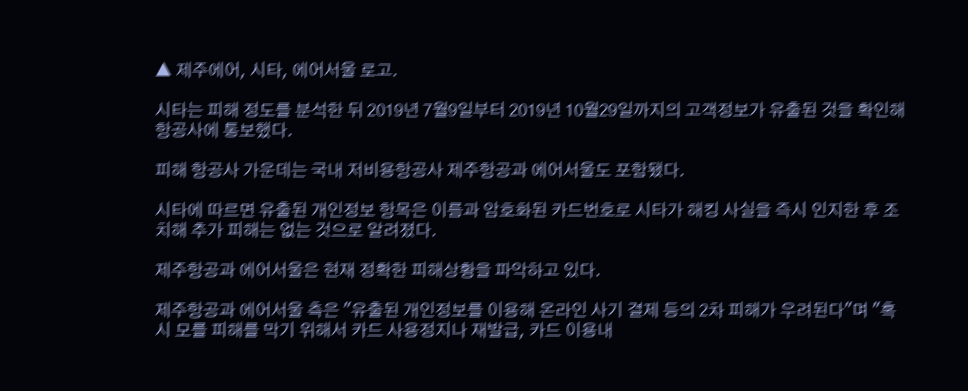▲ 제주에어, 시타, 에어서울 로고.

시타는 피해 정도를 분석한 뒤 2019년 7월9일부터 2019년 10월29일까지의 고객정보가 유출된 것을 확인해 항공사에 통보했다.

피해 항공사 가운데는 국내 저비용항공사 제주항공과 에어서울도 포함됐다.

시타에 따르면 유출된 개인정보 항목은 이름과 암호화된 카드번호로 시타가 해킹 사실을 즉시 인지한 후 조치해 추가 피해는 없는 것으로 알려졌다.

제주항공과 에어서울은 현재 정확한 피해상황을 파악하고 있다.

제주항공과 에어서울 측은 "유출된 개인정보를 이용해 온라인 사기 결제 등의 2차 피해가 우려된다"며 "혹시 모를 피해를 막기 위해서 카드 사용정지나 재발급, 카드 이용내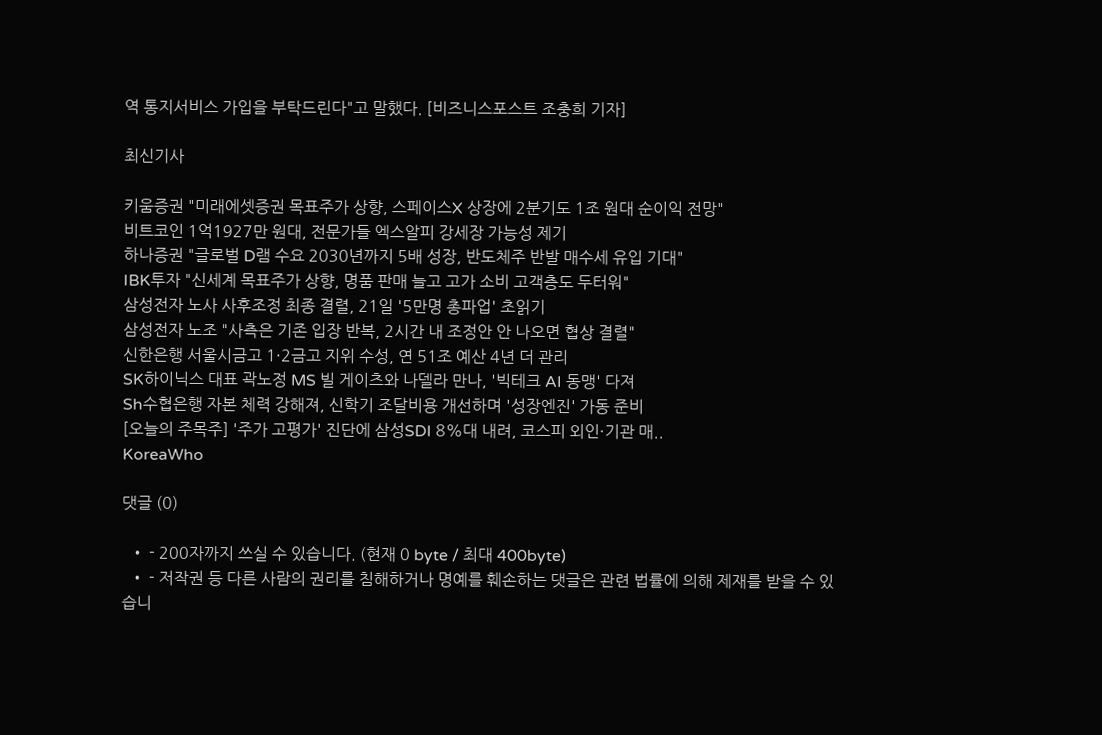역 통지서비스 가입을 부탁드린다"고 말했다. [비즈니스포스트 조충희 기자]

최신기사

키움증권 "미래에셋증권 목표주가 상향, 스페이스X 상장에 2분기도 1조 원대 순이익 전망"
비트코인 1억1927만 원대, 전문가들 엑스알피 강세장 가능성 제기
하나증권 "글로벌 D램 수요 2030년까지 5배 성장, 반도체주 반발 매수세 유입 기대"
IBK투자 "신세계 목표주가 상향, 명품 판매 늘고 고가 소비 고객층도 두터워"
삼성전자 노사 사후조정 최종 결렬, 21일 '5만명 총파업' 초읽기
삼성전자 노조 "사측은 기존 입장 반복, 2시간 내 조정안 안 나오면 협상 결렬"
신한은행 서울시금고 1·2금고 지위 수성, 연 51조 예산 4년 더 관리
SK하이닉스 대표 곽노정 MS 빌 게이츠와 나델라 만나, '빅테크 AI 동맹' 다져
Sh수협은행 자본 체력 강해져, 신학기 조달비용 개선하며 '성장엔진' 가동 준비
[오늘의 주목주] '주가 고평가' 진단에 삼성SDI 8%대 내려, 코스피 외인·기관 매..
KoreaWho

댓글 (0)

  • - 200자까지 쓰실 수 있습니다. (현재 0 byte / 최대 400byte)
  • - 저작권 등 다른 사람의 권리를 침해하거나 명예를 훼손하는 댓글은 관련 법률에 의해 제재를 받을 수 있습니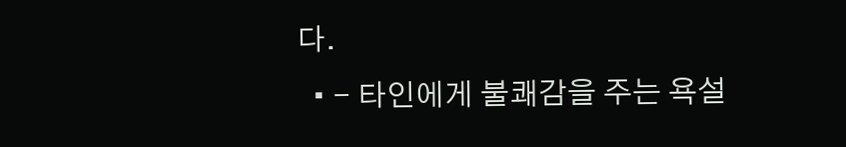다.
  • - 타인에게 불쾌감을 주는 욕설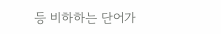등 비하하는 단어가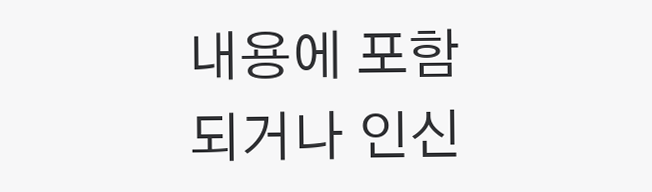내용에 포함되거나 인신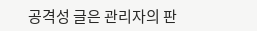공격성 글은 관리자의 판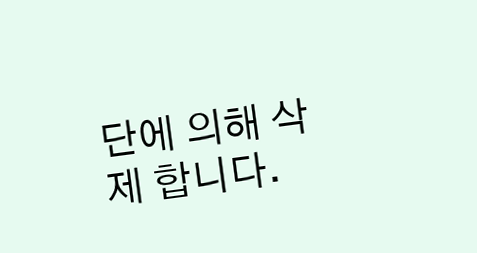단에 의해 삭제 합니다.